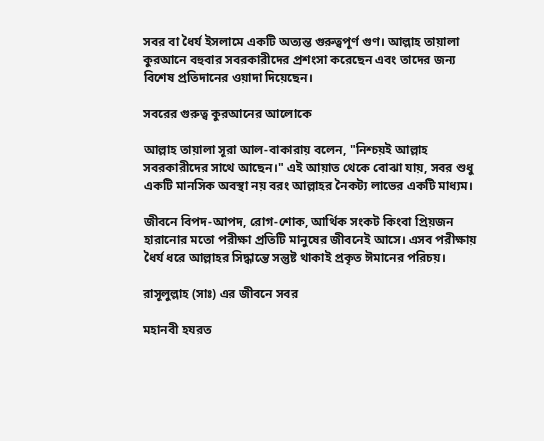সবর বা ধৈর্য ইসলামে একটি অত্যন্ত গুরুত্বপূর্ণ গুণ। আল্লাহ তায়ালা কুরআনে বহুবার সবরকারীদের প্রশংসা করেছেন এবং তাদের জন্য বিশেষ প্রতিদানের ওয়াদা দিয়েছেন।

সবরের গুরুত্ব কুরআনের আলোকে

আল্লাহ তায়ালা সূরা আল-বাকারায় বলেন, "নিশ্চয়ই আল্লাহ সবরকারীদের সাথে আছেন।" এই আয়াত থেকে বোঝা যায়, সবর শুধু একটি মানসিক অবস্থা নয় বরং আল্লাহর নৈকট্য লাভের একটি মাধ্যম।

জীবনে বিপদ-আপদ, রোগ-শোক, আর্থিক সংকট কিংবা প্রিয়জন হারানোর মতো পরীক্ষা প্রতিটি মানুষের জীবনেই আসে। এসব পরীক্ষায় ধৈর্য ধরে আল্লাহর সিদ্ধান্তে সন্তুষ্ট থাকাই প্রকৃত ঈমানের পরিচয়।

রাসূলুল্লাহ (সাঃ) এর জীবনে সবর

মহানবী হযরত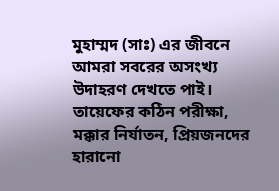মুহাম্মদ (সাঃ) এর জীবনে আমরা সবরের অসংখ্য উদাহরণ দেখতে পাই। তায়েফের কঠিন পরীক্ষা, মক্কার নির্যাতন, প্রিয়জনদের হারানো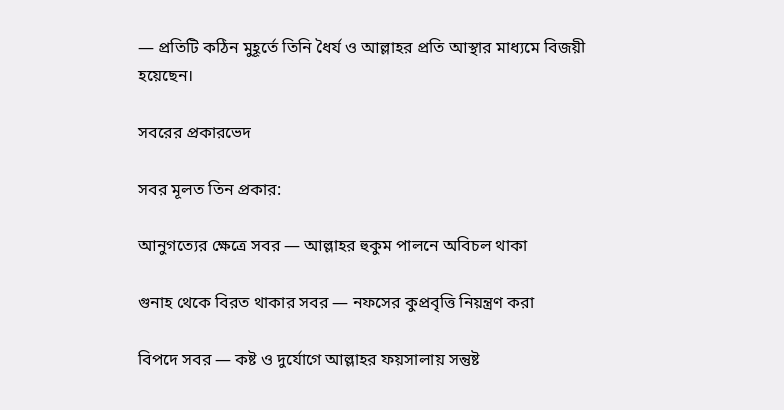— প্রতিটি কঠিন মুহূর্তে তিনি ধৈর্য ও আল্লাহর প্রতি আস্থার মাধ্যমে বিজয়ী হয়েছেন।

সবরের প্রকারভেদ

সবর মূলত তিন প্রকার:

আনুগত্যের ক্ষেত্রে সবর — আল্লাহর হুকুম পালনে অবিচল থাকা

গুনাহ থেকে বিরত থাকার সবর — নফসের কুপ্রবৃত্তি নিয়ন্ত্রণ করা

বিপদে সবর — কষ্ট ও দুর্যোগে আল্লাহর ফয়সালায় সন্তুষ্ট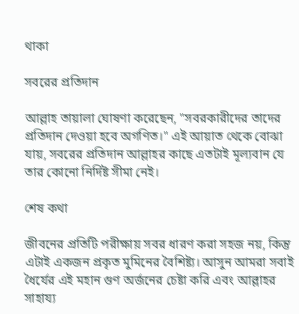থাকা

সবরের প্রতিদান

আল্লাহ তায়ালা ঘোষণা করেছেন, "সবরকারীদের তাদের প্রতিদান দেওয়া হবে অগণিত।" এই আয়াত থেকে বোঝা যায়, সবরের প্রতিদান আল্লাহর কাছে এতটাই মূল্যবান যে তার কোনো নির্দিষ্ট সীমা নেই।

শেষ কথা

জীবনের প্রতিটি পরীক্ষায় সবর ধারণ করা সহজ নয়, কিন্তু এটাই একজন প্রকৃত মুমিনের বৈশিষ্ট্য। আসুন আমরা সবাই ধৈর্যের এই মহান গুণ অর্জনের চেষ্টা করি এবং আল্লাহর সাহায্য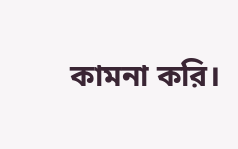কামনা করি।